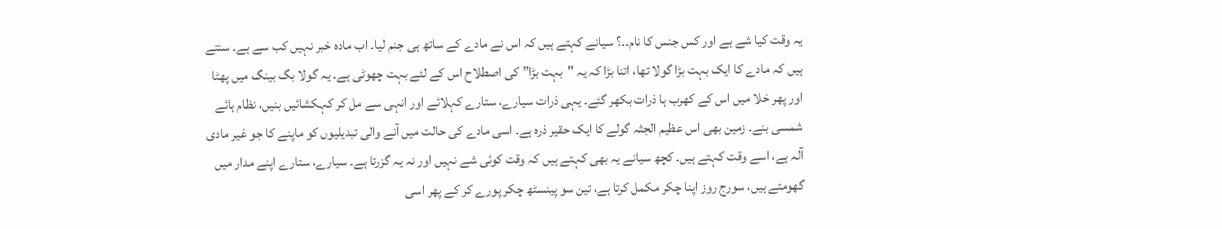یہ وقت کیا شے ہے اور کس جنس کا نام۔۔؟ سیانے کہتے ہیں کہ اس نے مادے کے ساتھ ہی جنم لیا۔ اب مادہ خبر نہیں کب سے ہے۔ سنتے ہیں کہ مادے کا ایک بہت بڑا گولا تھا، اتنا بڑا کہ یہ "بہت بڑا” کی اصطلاح اس کے لئے بہت چھوٹی ہے۔ یہ گولا بگ بینگ میں پھٹا اور پھر خلا میں اس کے کھرب ہا ذرات بکھر گئے۔ یہی ذرات سیارے، ستارے کہلائے اور انہی سے مل کر کہکشائیں بنیں، نظام ہائے شمسی بنے۔ زمین بھی اس عظیم الجثہ گولے کا ایک حقیر ذرہ ہے۔ اسی مادے کی حالت میں آنے والی تبدیلیوں کو ماپنے کا جو غیر مادی آلہ ہے، اسے وقت کہتے ہیں۔ کچھ سیانے یہ بھی کہتے ہیں کہ وقت کوئی شے نہیں اور نہ یہ گزرتا ہے۔ سیارے، ستارے اپنے مدار میں گھومتے ہیں، سورج روز اپنا چکر مکمل کرتا ہے، تین سو پینسٹھ چکر پورے کر کے پھر اسی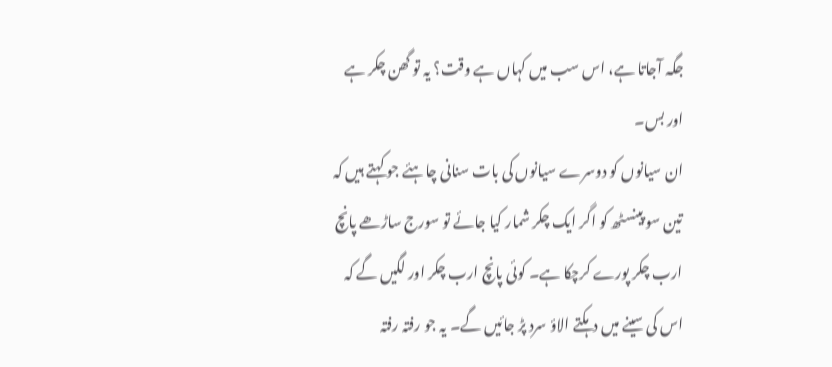جگہ آجاتا ہے، اس سب میں کہاں ہے وقت؟ یہ تو گھن چکر ہے اور بس۔
ان سیانوں کو دوسرے سیانوں کی بات سنانی چاہئے جو کہتے ہیں کہ تین سو پینسٹھ کو اگر ایک چکر شمار کیا جائے تو سورج ساڑھے پانچ ارب چکر پورے کرچکا ہے۔ کوئی پانچ ارب چکر اور لگیں گے کہ اس کی سینے میں دہکتے الاؤ سرد پڑ جائیں گے۔ یہ جو رفتہ رفتہ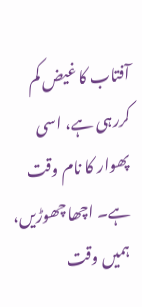آفتاب کا غیض کم کررہی ہے، اسی پھوار کا نام وقت ہے۔ اچھا چھوڑیں، ہمیں وقت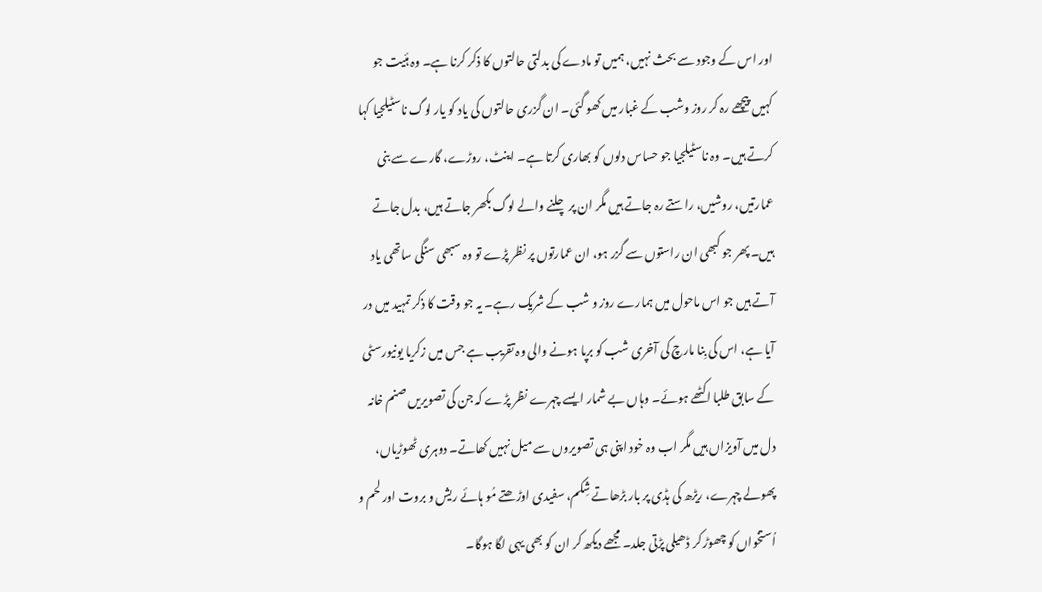اور اس کے وجود سے بحث نہیں، ہمیں تو مادے کی بدلتی حالتوں کا ذکر کرنا ہے۔ وہ ہئیت جو کہیں پیچھے رہ کر روز وشب کے غبار میں کھو گئی۔ ان گزری حالتوں کی یاد کو یار لوگ ناسٹیلجیا کہا کرتے ہیں۔ وہ ناسٹیلجیا جو حساس دلوں کو بھاری کرتا ہے۔ اینٹ، روڑے، گارے سے بنی عمارتیں، روشیں، راستے رہ جاتے ہیں مگر ان پر چلنے والے لوگ بکھر جاتے ہیں، بدل جاتے ہیں۔ پھر جو کبھی ان راستوں سے گزر ہو، ان عمارتوں پر نظر پڑے تو وہ سبھی سنگی ساتھی یاد آتے ہیں جو اس ماحول میں ہمارے روز و شب کے شریک رہے۔ یہ جو وقت کا ذکر تمہید میں در آیا ہے، اس کی بِنا مارچ کی آخری شب کو برپا ہونے والی وہ تقریب ہے جس میں زکریا یونیورسٹی کے سابق طلبا اکٹھے ہوئے۔ وہاں بے شمار ایسے چہرے نظر پڑے کہ جن کی تصویریں صنم خانہ دل میں آویزاں ہیں مگر اب وہ خود اپنی ہی تصویروں سے میل نہیں کھاتے۔ دوہری ٹھوڑیاں، پھولے چہرے، ریڑھ کی ہڈی پر بار بڑھاتے شِکم، سفیدی اوڑھتے مُو ہائے ریش و بروت اور لحم و اُستخواں کو چھوڑ کر ڈھیلی پڑتی جلد۔ مجھے دیکھ کر ان کو بھی یہی لگا ہوگا۔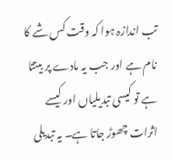تب اندازہ ہوا کہ وقت کس شے کا نام ہے اور جب یہ مادے پر بیتتا ہے تو کیسی تبدیلیاں اور کیسے اثرات چھوڑ جاتا ہے۔ یہ تبدیلی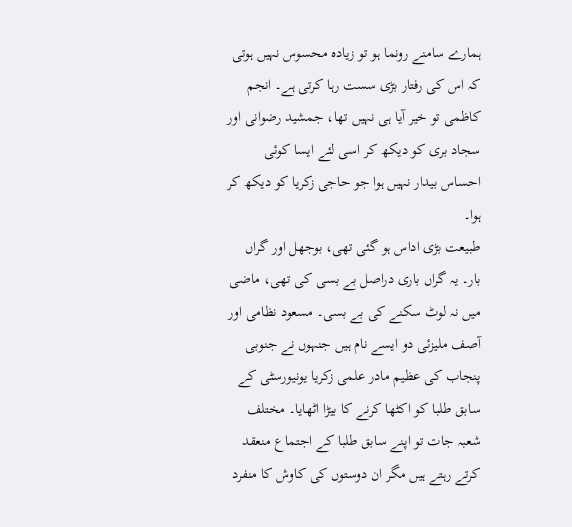ہمارے سامنے رونما ہو تو زیادہ محسوس نہیں ہوتی کہ اس کی رفتار بڑی سست رہا کرتی ہے۔ انجم کاظمی تو خیر آیا ہی نہیں تھا، جمشید رضوانی اور سجاد بری کو دیکھ کر اسی لئے ایسا کوئی احساس بیدار نہیں ہوا جو حاجی زکریا کو دیکھ کر ہوا۔
طبیعت بڑی اداس ہو گئی تھی، بوجھل اور گراں بار۔ یہ گراں باری دراصل بے بسی کی تھی، ماضی میں نہ لوٹ سکنے کی بے بسی۔ مسعود نظامی اور آصف ملیزئی دو ایسے نام ہیں جنہوں نے جنوبی پنجاب کی عظیم مادر علمی زکریا یونیورسٹی کے سابق طلبا کو اکٹھا کرنے کا بیڑا اٹھایا۔ مختلف شعبہ جات تو اپنے سابق طلبا کے اجتماع منعقد کرتے رہتے ہیں مگر ان دوستوں کی کاوش کا منفرد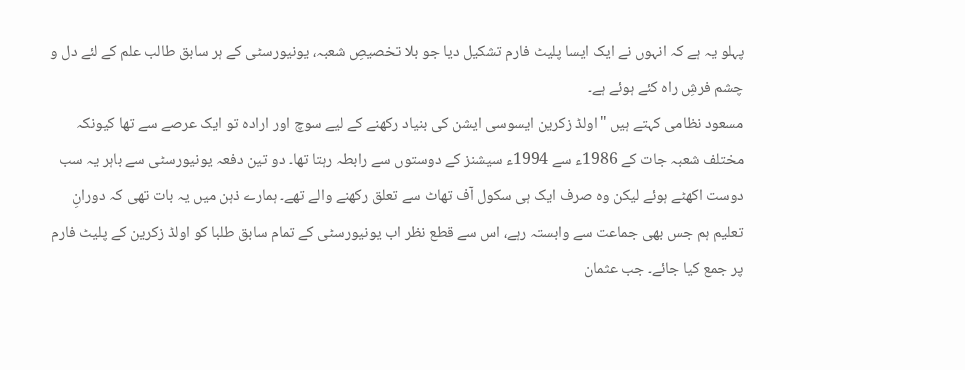پہلو یہ ہے کہ انہوں نے ایک ایسا پلیٹ فارم تشکیل دیا جو بلا تخصیصِ شعبہ، یونیورسٹی کے ہر سابق طالب علم کے لئے دل و چشم فرشِ راہ کئے ہوئے ہے۔
مسعود نظامی کہتے ہیں "اولڈ زکرین ایسوسی ایشن کی بنیاد رکھنے کے لیے سوچ اور ارادہ تو ایک عرصے سے تھا کیونکہ مختلف شعبہ جات کے 1986ء سے 1994ء سیشنز کے دوستوں سے رابطہ رہتا تھا۔ دو تین دفعہ یونیورسٹی سے باہر یہ سب دوست اکھٹے ہوئے لیکن وہ صرف ایک ہی سکول آف تھاٹ سے تعلق رکھنے والے تھے۔ ہمارے ذہن میں یہ بات تھی کہ دورانِ تعلیم ہم جس بھی جماعت سے وابستہ رہے، اس سے قطع نظر اب یونیورسٹی کے تمام سابق طلبا کو اولڈ زکرین کے پلیٹ فارم پر جمع کیا جائے۔ جب عثمان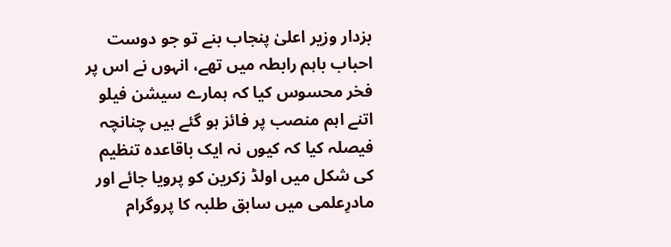بزدار وزیر اعلیٰ پنجاب بنے تو جو دوست احباب باہم رابطہ میں تھے، انہوں نے اس پر فخر محسوس کیا کہ ہمارے سیشن فیلو اتنے اہم منصب پر فائز ہو گئے ہیں چنانچہ فیصلہ کیا کہ کیوں نہ ایک باقاعدہ تنظیم کی شکل میں اولڈ زکرین کو پرویا جائے اور مادرِعلمی میں سابق طلبہ کا پروگرام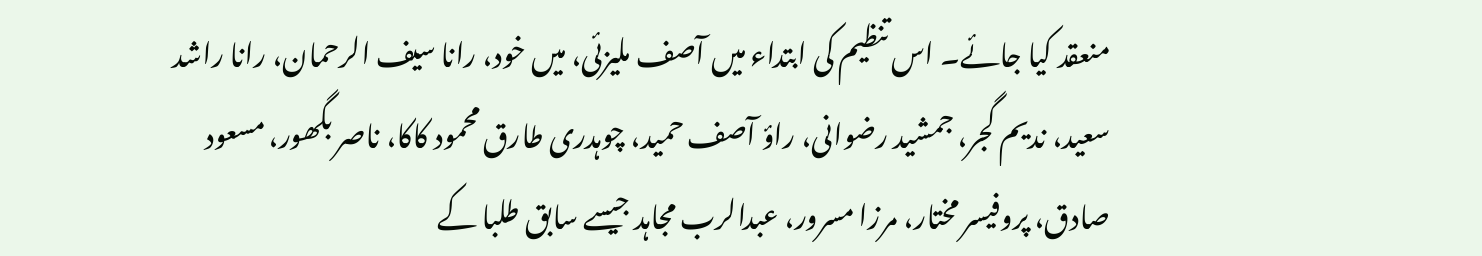منعقد کیا جائے۔ اس تنظیم کی ابتداء میں آصف ملیزئی، میں خود، رانا سیف الرحمان، رانا راشد سعید، ندیم گجر، جمشید رضوانی، راؤ آصف حمید، چوہدری طارق محمود کاکا، ناصر بگھور، مسعود صادق، پروفیسر مختار، مرزا مسرور، عبدالرب مجاہد جیسے سابق طلبا کے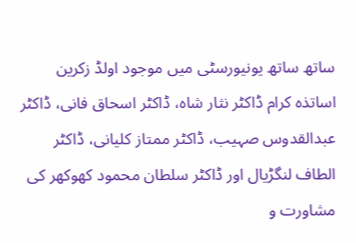ساتھ ساتھ یونیورسٹی میں موجود اولڈ زکرین اساتذہ کرام ڈاکٹر نثار شاہ، ڈاکٹر اسحاق فانی، ڈاکٹر عبدالقدوس صہیب، ڈاکٹر ممتاز کلیانی، ڈاکٹر الطاف لنگڑیال اور ڈاکٹر سلطان محمود کھوکھر کی مشاورت و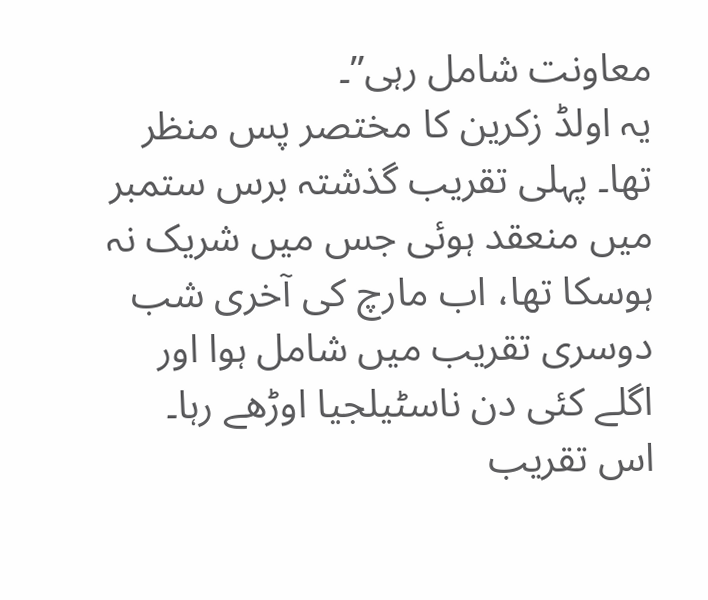معاونت شامل رہی”۔
یہ اولڈ زکرین کا مختصر پس منظر تھا۔ پہلی تقریب گذشتہ برس ستمبر میں منعقد ہوئی جس میں شریک نہ ہوسکا تھا، اب مارچ کی آخری شب دوسری تقریب میں شامل ہوا اور اگلے کئی دن ناسٹیلجیا اوڑھے رہا۔ اس تقریب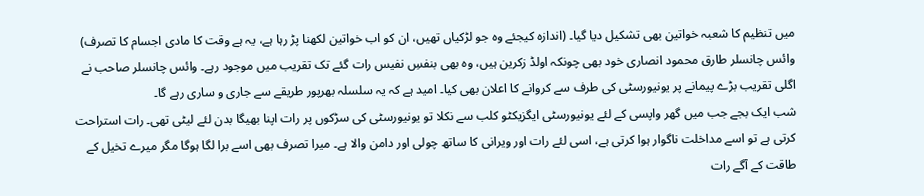میں تنظیم کا شعبہ خواتین بھی تشکیل دیا گیا۔ (اندازہ کیجئے وہ جو لڑکیاں تھیں، ان کو اب خواتین لکھنا پڑ رہا ہے، یہ ہے وقت کا مادی اجسام کا تصرف) وائس چانسلر طارق محمود انصاری خود بھی چونکہ اولڈ زکرین ہیں، وہ بھی بنفسِ نفیس رات گئے تک تقریب میں موجود رہے۔ وائس چانسلر صاحب نے اگلی تقریب بڑے پیمانے پر یونیورسٹی کی طرف سے کروانے کا اعلان بھی کیا۔ امید ہے کہ یہ سلسلہ بھرپور طریقے سے جاری و ساری رہے گا۔
شب ایک بجے جب میں گھر واپسی کے لئے یونیورسٹی ایگزیکٹو کلب سے نکلا تو یونیورسٹی کی سڑکوں پر رات اپنا بھیگا بدن لئے لیٹی تھی۔ رات استراحت کرتی ہے تو اسے مداخلت ناگوار ہوا کرتی ہے، اسی لئے رات اور ویرانی کا ساتھ چولی اور دامن والا ہے۔ میرا تصرف بھی اسے برا لگا ہوگا مگر میرے تخیل کے طاقت کے آگے رات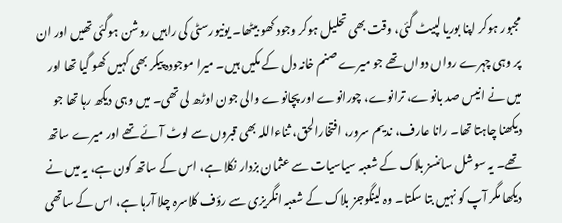مجبور ہوکر اپنا بوریا لپیٹ گئی، وقت بھی تحلیل ہوکر وجود کھو بیٹھا۔ یونیورسٹی کی راہیں روشن ہوگئی تھیں اور ان پر وہی چہرے رواں دواں تھے جو میرے صنم خانہ دل کے مکیں ہیں۔ میرا موجودہ پیکر بھی کہیں کھو گیا تھا اور میں نے انیس صد بانوے، ترانوے، چورانوے اور پچانوے والی جون اوڑھ لی تھی۔ میں وہی دیکھ رہا تھا جو دیکھنا چاہتا تھا۔ رانا عارف، ندیم سرور، افتخارالحق، ثناءاللہ بھی قبروں سے لوٹ آئے تھے اور میرے ساتھ تھے۔ یہ سوشل سائنسز بلاک کے شعبہ سیاسیات سے عثمان بزدار نکلا ہے، اس کے ساتھ کون ہے، یہ میں نے دیکھا مگر آپ کو نہیں بتا سکتا۔ وہ لینگوجز بلاک کے شعبہ انگریزی سے رؤف کلاسرہ چلا آرہا ہے، اس کے ساتھی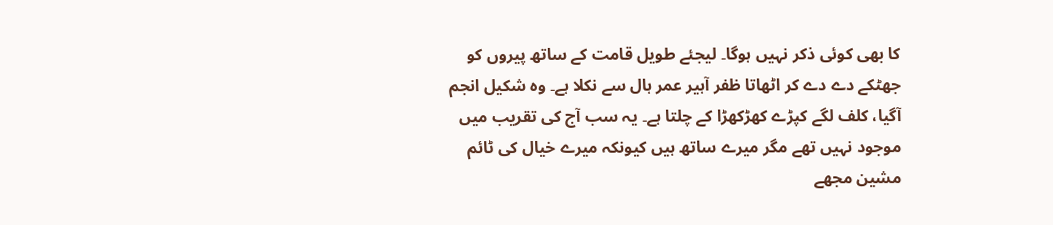کا بھی کوئی ذکر نہیں ہوگا۔ لیجئے طویل قامت کے ساتھ پیروں کو جھٹکے دے دے کر اٹھاتا ظفر آہیر عمر ہال سے نکلا ہے۔ وہ شکیل انجم آگیا، کلف لگے کپڑے کھڑکھڑا کے چلتا ہے۔ یہ سب آج کی تقریب میں موجود نہیں تھے مگر میرے ساتھ ہیں کیونکہ میرے خیال کی ٹائم مشین مجھے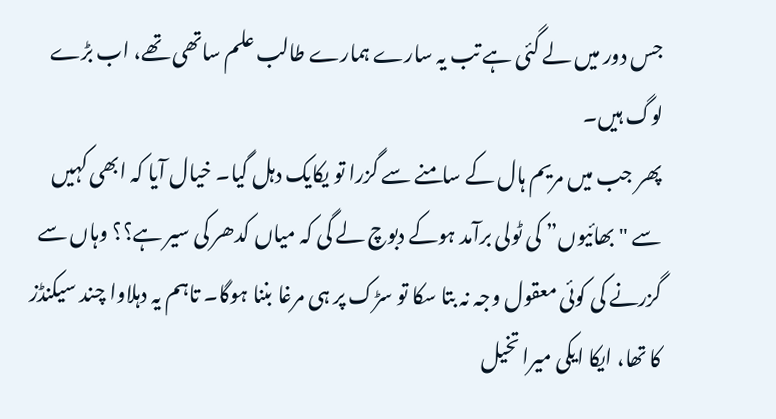جس دور میں لے گئی ہے تب یہ سارے ہمارے طالب علم ساتھی تھے، اب بڑے لوگ ہیں۔
پھر جب میں مریم ہال کے سامنے سے گزرا تو یکایک دہل گیا۔ خیال آیا کہ ابھی کہیں سے "بھائیوں” کی ٹولی برآمد ہوکے دبوچ لے گی کہ میاں کدھر کی سیر ہے؟؟ وہاں سے گزرنے کی کوئی معقول وجہ نہ بتا سکا تو سڑک پر ہی مرغا بننا ہوگا۔ تاہم یہ دہلاوا چند سیکنڈز کا تھا، ایکا ایکی میرا تخیل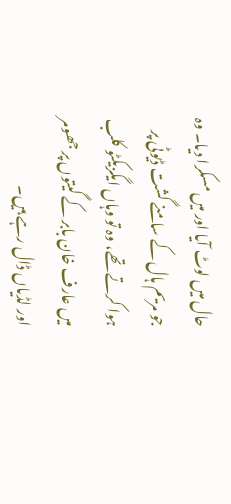حال میں لوٹ آیا اور میں مسکرا دیا۔ وہ جو مریم ہال کے سامنے گشت ڈیوٹی پر ہوا کرتے تھے، وہ تو وہاں ایگزیکٹو کلب میں عارف خان بابر کے گیتوں پر جھومر اور لڈیاں ڈال رہے ہیں۔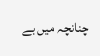چنانچہ میں بے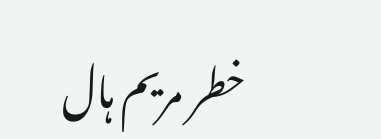خطر مریم ہال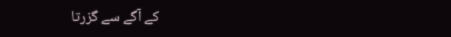کے آگے سے گزرتا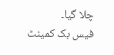چلا گیا۔
فیس بک کمینٹ